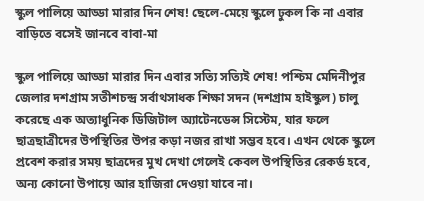স্কুল পালিয়ে আড্ডা মারার দিন শেষ! ছেলে-মেয়ে স্কুলে ঢুকল কি না এবার বাড়িতে বসেই জানবে বাবা-মা

স্কুল পালিয়ে আড্ডা মারার দিন এবার সত্যি সত্যিই শেষ! পশ্চিম মেদিনীপুর জেলার দশগ্রাম সতীশচন্দ্র সর্বাথসাধক শিক্ষা সদন (দশগ্রাম হাইস্কুল) চালু করেছে এক অত্যাধুনিক ডিজিটাল অ্যাটেনডেন্স সিস্টেম, যার ফলে ছাত্রছাত্রীদের উপস্থিতির উপর কড়া নজর রাখা সম্ভব হবে। এখন থেকে স্কুলে প্রবেশ করার সময় ছাত্রদের মুখ দেখা গেলেই কেবল উপস্থিতির রেকর্ড হবে, অন্য কোনো উপায়ে আর হাজিরা দেওয়া যাবে না।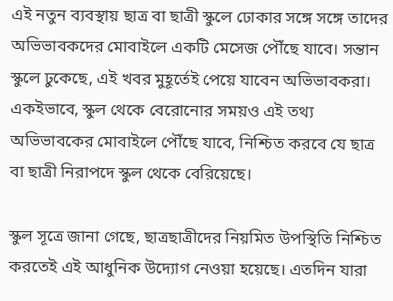এই নতুন ব্যবস্থায় ছাত্র বা ছাত্রী স্কুলে ঢোকার সঙ্গে সঙ্গে তাদের অভিভাবকদের মোবাইলে একটি মেসেজ পৌঁছে যাবে। সন্তান স্কুলে ঢুকেছে, এই খবর মুহূর্তেই পেয়ে যাবেন অভিভাবকরা। একইভাবে, স্কুল থেকে বেরোনোর সময়ও এই তথ্য অভিভাবকের মোবাইলে পৌঁছে যাবে, নিশ্চিত করবে যে ছাত্র বা ছাত্রী নিরাপদে স্কুল থেকে বেরিয়েছে।

স্কুল সূত্রে জানা গেছে, ছাত্রছাত্রীদের নিয়মিত উপস্থিতি নিশ্চিত করতেই এই আধুনিক উদ্যোগ নেওয়া হয়েছে। এতদিন যারা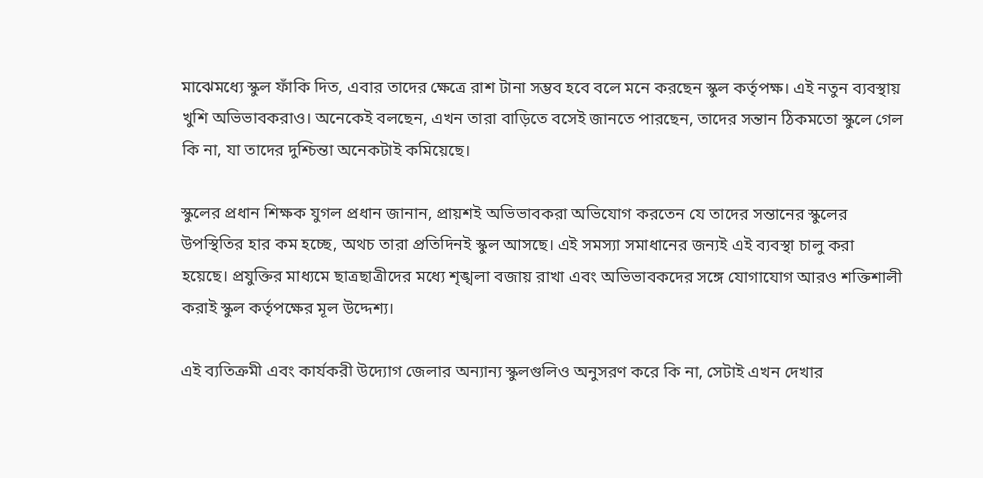মাঝেমধ্যে স্কুল ফাঁকি দিত, এবার তাদের ক্ষেত্রে রাশ টানা সম্ভব হবে বলে মনে করছেন স্কুল কর্তৃপক্ষ। এই নতুন ব্যবস্থায় খুশি অভিভাবকরাও। অনেকেই বলছেন, এখন তারা বাড়িতে বসেই জানতে পারছেন, তাদের সন্তান ঠিকমতো স্কুলে গেল কি না, যা তাদের দুশ্চিন্তা অনেকটাই কমিয়েছে।

স্কুলের প্রধান শিক্ষক যুগল প্রধান জানান, প্রায়শই অভিভাবকরা অভিযোগ করতেন যে তাদের সন্তানের স্কুলের উপস্থিতির হার কম হচ্ছে, অথচ তারা প্রতিদিনই স্কুল আসছে। এই সমস্যা সমাধানের জন্যই এই ব্যবস্থা চালু করা হয়েছে। প্রযুক্তির মাধ্যমে ছাত্রছাত্রীদের মধ্যে শৃঙ্খলা বজায় রাখা এবং অভিভাবকদের সঙ্গে যোগাযোগ আরও শক্তিশালী করাই স্কুল কর্তৃপক্ষের মূল উদ্দেশ্য।

এই ব্যতিক্রমী এবং কার্যকরী উদ্যোগ জেলার অন্যান্য স্কুলগুলিও অনুসরণ করে কি না, সেটাই এখন দেখার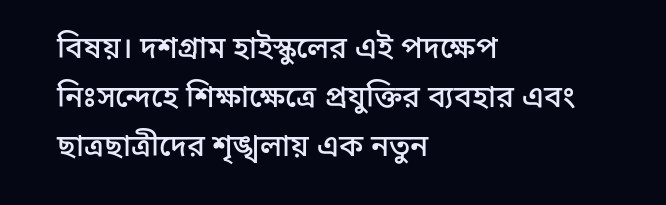বিষয়। দশগ্রাম হাইস্কুলের এই পদক্ষেপ নিঃসন্দেহে শিক্ষাক্ষেত্রে প্রযুক্তির ব্যবহার এবং ছাত্রছাত্রীদের শৃঙ্খলায় এক নতুন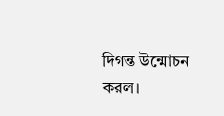দিগন্ত উন্মোচন করল।